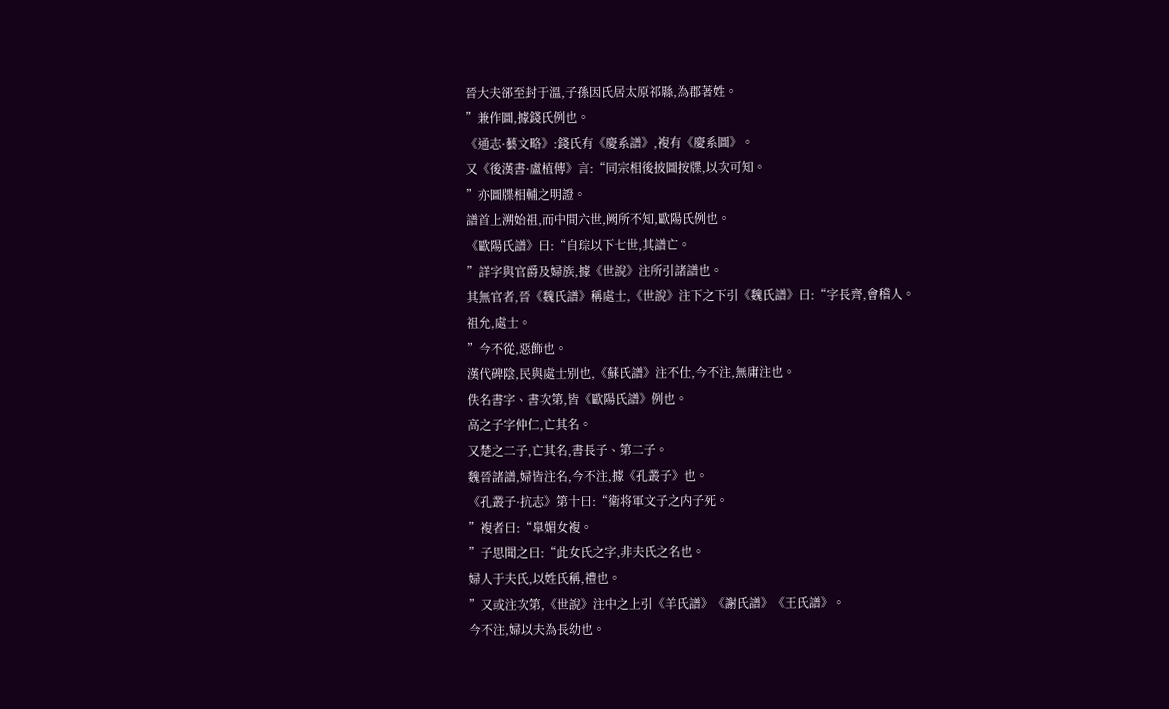晉大夫郤至封于溫,子孫因氏居太原祁縣,為郡著姓。
”兼作圖,據錢氏例也。
《通志·藝文略》:錢氏有《慶系譜》,複有《慶系圖》。
又《後漢書·盧植傳》言:“同宗相後披圖按牒,以次可知。
”亦圖牒相輔之明證。
譜首上溯始祖,而中間六世,阙所不知,歐陽氏例也。
《歐陽氏譜》曰:“自琮以下七世,其譜亡。
”詳字與官爵及婦族,據《世說》注所引諸譜也。
其無官者,晉《魏氏譜》稱處士,《世說》注下之下引《魏氏譜》曰:“字長齊,會稽人。
祖允,處士。
”今不從,惡飾也。
漢代碑陰,民與處士别也,《蘇氏譜》注不仕,今不注,無庸注也。
佚名書字、書次第,皆《歐陽氏譜》例也。
高之子字仲仁,亡其名。
又楚之二子,亡其名,書長子、第二子。
魏晉諸譜,婦皆注名,今不注,據《孔叢子》也。
《孔叢子·抗志》第十曰:“衛将軍文子之内子死。
”複者曰:“臯媚女複。
”子思聞之曰:“此女氏之字,非夫氏之名也。
婦人于夫氏,以姓氏稱,禮也。
”又或注次第,《世說》注中之上引《羊氏譜》《謝氏譜》《王氏譜》。
今不注,婦以夫為長幼也。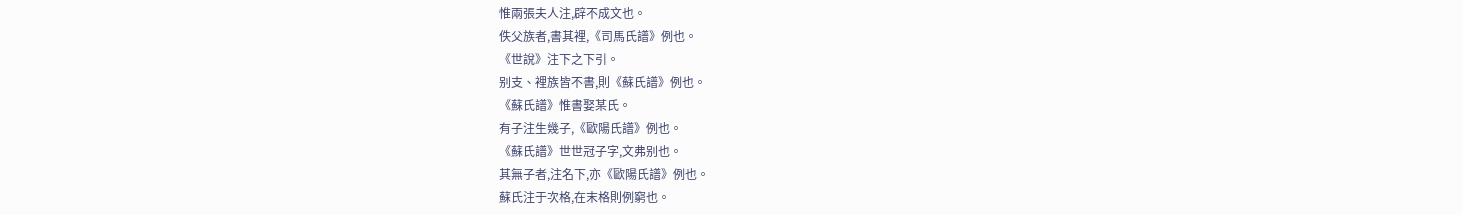惟兩張夫人注,辟不成文也。
佚父族者,書其裡,《司馬氏譜》例也。
《世說》注下之下引。
别支、裡族皆不書,則《蘇氏譜》例也。
《蘇氏譜》惟書娶某氏。
有子注生幾子,《歐陽氏譜》例也。
《蘇氏譜》世世冠子字,文弗别也。
其無子者,注名下,亦《歐陽氏譜》例也。
蘇氏注于次格,在末格則例窮也。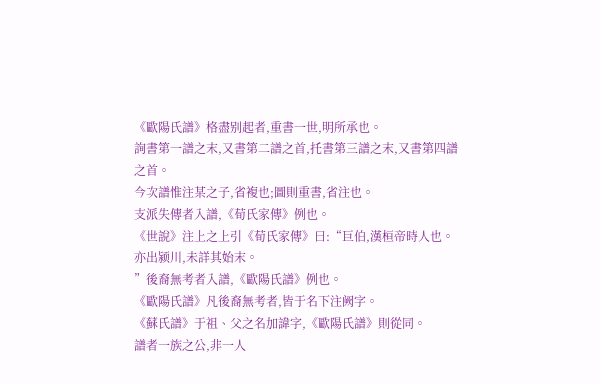《歐陽氏譜》格盡别起者,重書一世,明所承也。
詢書第一譜之末,又書第二譜之首,托書第三譜之末,又書第四譜之首。
今次譜惟注某之子,省複也;圖則重書,省注也。
支派失傳者入譜,《荀氏家傳》例也。
《世說》注上之上引《荀氏家傳》曰:“巨伯,漢桓帝時人也。
亦出颍川,未詳其始末。
”後裔無考者入譜,《歐陽氏譜》例也。
《歐陽氏譜》凡後裔無考者,皆于名下注阙字。
《蘇氏譜》于祖、父之名加諱字,《歐陽氏譜》則從同。
譜者一族之公,非一人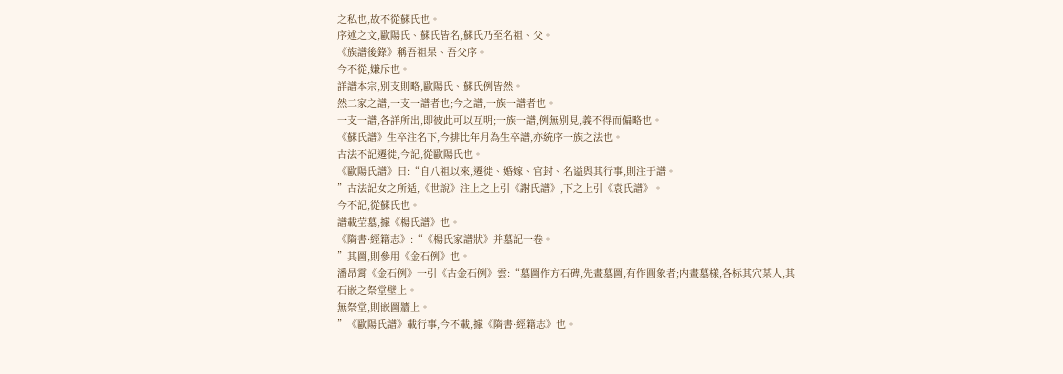之私也,故不從蘇氏也。
序述之文,歐陽氏、蘇氏皆名,蘇氏乃至名祖、父。
《族譜後錄》稱吾祖杲、吾父序。
今不從,嫌斥也。
詳譜本宗,别支則略,歐陽氏、蘇氏例皆然。
然二家之譜,一支一譜者也;今之譜,一族一譜者也。
一支一譜,各詳所出,即彼此可以互明;一族一譜,例無别見,義不得而偏略也。
《蘇氏譜》生卒注名下,今排比年月為生卒譜,亦統序一族之法也。
古法不記遷徙,今記,從歐陽氏也。
《歐陽氏譜》曰:“自八祖以來,遷徙、婚嫁、官封、名谥與其行事,則注于譜。
”古法記女之所适,《世說》注上之上引《謝氏譜》,下之上引《袁氏譜》。
今不記,從蘇氏也。
譜載茔墓,據《楊氏譜》也。
《隋書·經籍志》:“《楊氏家譜狀》并墓記一卷。
”其圖,則參用《金石例》也。
潘昂霄《金石例》一引《古金石例》雲:“墓圖作方石碑,先畫墓圖,有作圓象者;内畫墓樣,各标其穴某人,其石嵌之祭堂壁上。
無祭堂,則嵌圖牆上。
”《歐陽氏譜》載行事,今不載,據《隋書·經籍志》也。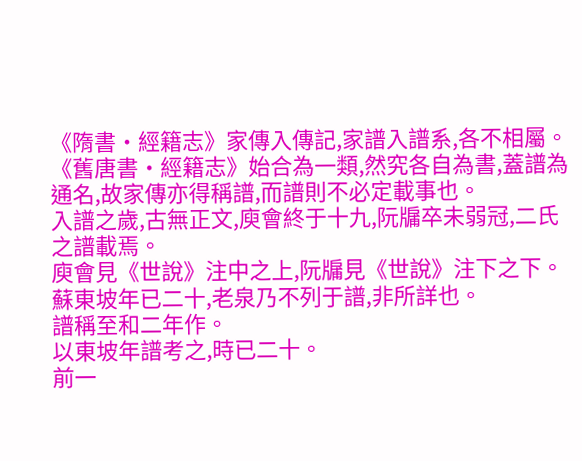《隋書·經籍志》家傳入傳記,家譜入譜系,各不相屬。
《舊唐書·經籍志》始合為一類,然究各自為書,蓋譜為通名,故家傳亦得稱譜,而譜則不必定載事也。
入譜之歲,古無正文,庾會終于十九,阮牖卒未弱冠,二氏之譜載焉。
庾會見《世說》注中之上,阮牖見《世說》注下之下。
蘇東坡年已二十,老泉乃不列于譜,非所詳也。
譜稱至和二年作。
以東坡年譜考之,時已二十。
前一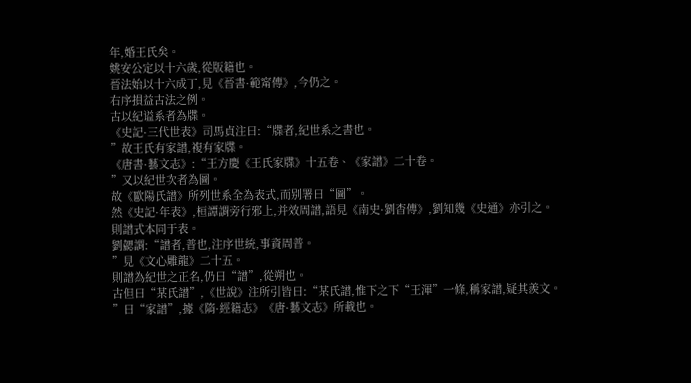年,婚王氏矣。
姚安公定以十六歲,從版籍也。
晉法始以十六成丁,見《晉書·範甯傳》,今仍之。
右序損益古法之例。
古以紀谥系者為牒。
《史記·三代世表》司馬貞注曰:“牒者,紀世系之書也。
”故王氏有家譜,複有家牒。
《唐書·藝文志》:“王方慶《王氏家牒》十五卷、《家譜》二十卷。
”又以紀世次者為圖。
故《歐陽氏譜》所列世系全為表式,而别署曰“圖”。
然《史記·年表》,桓譚謂旁行邪上,并效周譜,語見《南史·劉杳傳》,劉知幾《史通》亦引之。
則譜式本同于表。
劉勰謂:“譜者,普也,注序世統,事資周普。
”見《文心雕龍》二十五。
則譜為紀世之正名,仍曰“譜”,從朔也。
古但曰“某氏譜”,《世說》注所引皆曰:“某氏譜,惟下之下“王渾”一條,稱家譜,疑其羨文。
”曰“家譜”,據《隋·經籍志》《唐·藝文志》所載也。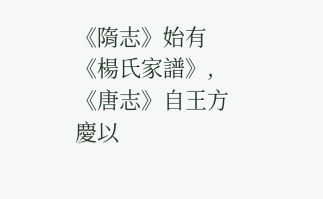《隋志》始有《楊氏家譜》,《唐志》自王方慶以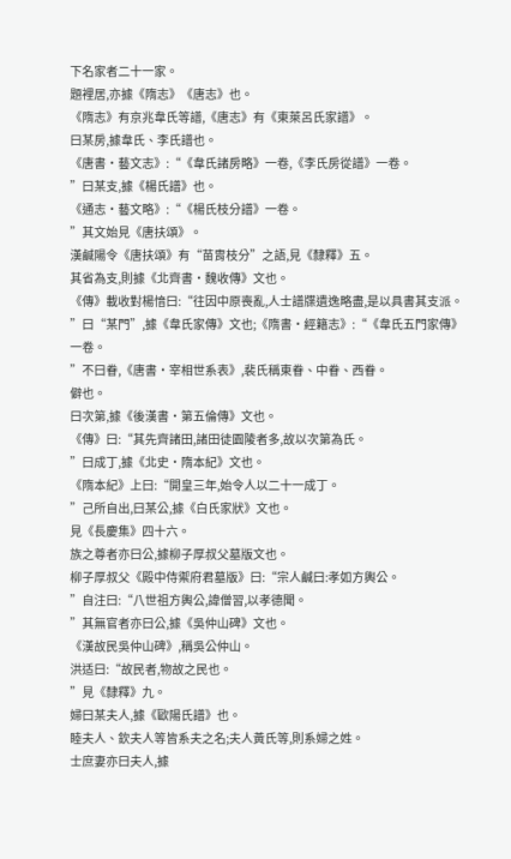下名家者二十一家。
題裡居,亦據《隋志》《唐志》也。
《隋志》有京兆韋氏等譜,《唐志》有《東萊呂氏家譜》。
曰某房,據韋氏、李氏譜也。
《唐書·藝文志》:“《韋氏諸房略》一卷,《李氏房從譜》一卷。
”曰某支,據《楊氏譜》也。
《通志·藝文略》:“《楊氏枝分譜》一卷。
”其文始見《唐扶頌》。
漢鹹陽令《唐扶頌》有“苗胄枝分”之語,見《隸釋》五。
其省為支,則據《北齊書·魏收傳》文也。
《傳》載收對楊愔曰:“往因中原喪亂,人士譜牒遺逸略盡,是以具書其支派。
”曰“某門”,據《韋氏家傳》文也;《隋書·經籍志》:“《韋氏五門家傳》一卷。
”不曰眷,《唐書·宰相世系表》,裴氏稱東眷、中眷、西眷。
僻也。
曰次第,據《後漢書·第五倫傳》文也。
《傳》曰:“其先齊諸田,諸田徒園陵者多,故以次第為氏。
”曰成丁,據《北史·隋本紀》文也。
《隋本紀》上曰:“開皇三年,始令人以二十一成丁。
”己所自出,曰某公,據《白氏家狀》文也。
見《長慶集》四十六。
族之尊者亦曰公,據柳子厚叔父墓版文也。
柳子厚叔父《殿中侍禦府君墓版》曰:“宗人鹹曰:孝如方輿公。
”自注曰:“八世祖方輿公,諱僧習,以孝德聞。
”其無官者亦曰公,據《吳仲山碑》文也。
《漢故民吳仲山碑》,稱吳公仲山。
洪适曰:“故民者,物故之民也。
”見《隸釋》九。
婦曰某夫人,據《歐陽氏譜》也。
睦夫人、欽夫人等皆系夫之名;夫人黃氏等,則系婦之姓。
士庶妻亦曰夫人,據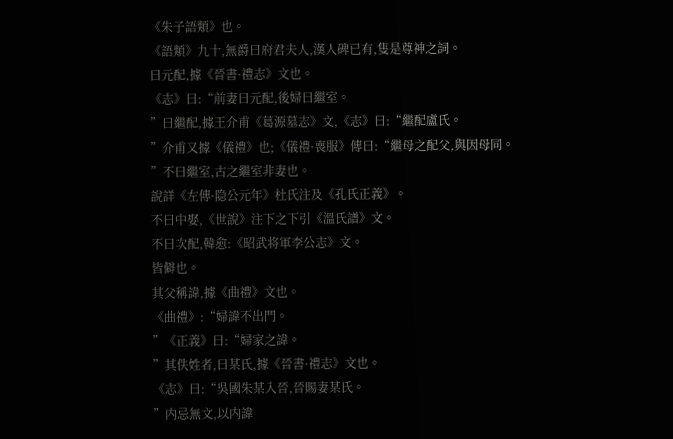《朱子語類》也。
《語類》九十,無爵曰府君夫人,漢人碑已有,隻是尊神之詞。
曰元配,據《晉書·禮志》文也。
《志》曰:“前妻曰元配,後婦曰繼室。
”曰繼配,據王介甫《葛源墓志》文,《志》曰:“繼配盧氏。
”介甫又據《儀禮》也;《儀禮·喪服》傳曰:“繼母之配父,與因母同。
”不曰繼室,古之繼室非妻也。
說詳《左傳·隐公元年》杜氏注及《孔氏正義》。
不曰中娶,《世說》注下之下引《溫氏譜》文。
不曰次配,韓愈:《昭武将軍李公志》文。
皆僻也。
其父稱諱,據《曲禮》文也。
《曲禮》:“婦諱不出門。
”《正義》曰:“婦家之諱。
”其佚姓者,曰某氏,據《晉書·禮志》文也。
《志》曰:“吳國朱某入晉,晉賜妻某氏。
”内忌無文,以内諱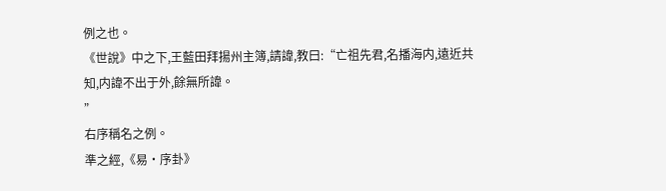例之也。
《世說》中之下,王藍田拜揚州主簿,請諱,教曰:“亡祖先君,名播海内,遠近共知,内諱不出于外,餘無所諱。
”
右序稱名之例。
準之經,《易·序卦》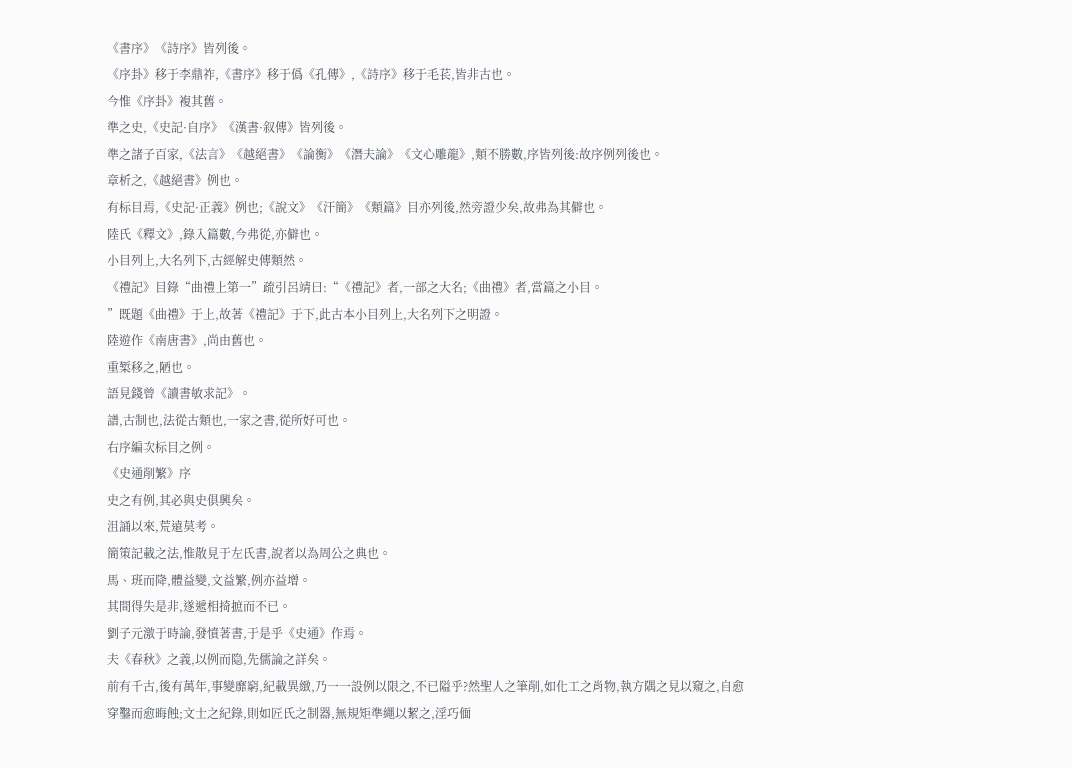《書序》《詩序》皆列後。
《序卦》移于李鼎祚,《書序》移于僞《孔傳》,《詩序》移于毛苌,皆非古也。
今惟《序卦》複其舊。
準之史,《史記·自序》《漢書·叙傳》皆列後。
準之諸子百家,《法言》《越絕書》《論衡》《潛夫論》《文心雕龍》,類不勝數,序皆列後:故序例列後也。
章析之,《越絕書》例也。
有标目焉,《史記·正義》例也;《說文》《汗簡》《類篇》目亦列後,然旁證少矣,故弗為其僻也。
陸氏《釋文》,錄入篇數,今弗從,亦僻也。
小目列上,大名列下,古經解史傳類然。
《禮記》目錄“曲禮上第一”疏引呂靖曰:“《禮記》者,一部之大名;《曲禮》者,當篇之小目。
”既題《曲禮》于上,故著《禮記》于下,此古本小目列上,大名列下之明證。
陸遊作《南唐書》,尚由舊也。
重椠移之,陋也。
語見錢曾《讀書敏求記》。
譜,古制也,法從古類也,一家之書,從所好可也。
右序編次标目之例。
《史通削繁》序
史之有例,其必與史俱興矣。
沮誦以來,荒遠莫考。
簡策記載之法,惟散見于左氏書,說者以為周公之典也。
馬、班而降,體益變,文益繁,例亦益增。
其間得失是非,遂遞相掎摭而不已。
劉子元激于時論,發憤著書,于是乎《史通》作焉。
夫《春秋》之義,以例而隐,先儒論之詳矣。
前有千古,後有萬年,事變靡窮,紀載異緻,乃一一設例以限之,不已隘乎?然聖人之筆削,如化工之肖物,執方隅之見以窺之,自愈穿鑿而愈晦蝕;文士之紀錄,則如匠氏之制器,無規矩準繩以絜之,淫巧偭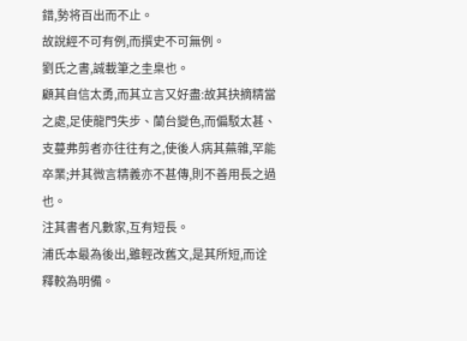錯,勢将百出而不止。
故說經不可有例,而撰史不可無例。
劉氏之書,誠載筆之圭臬也。
顧其自信太勇,而其立言又好盡:故其抉摘精當之處,足使龍門失步、蘭台變色,而偏駁太甚、支蔓弗剪者亦往往有之,使後人病其蕪雜,罕能卒業;并其微言精義亦不甚傳,則不善用長之過也。
注其書者凡數家,互有短長。
浦氏本最為後出,雖輕改舊文,是其所短,而诠釋較為明備。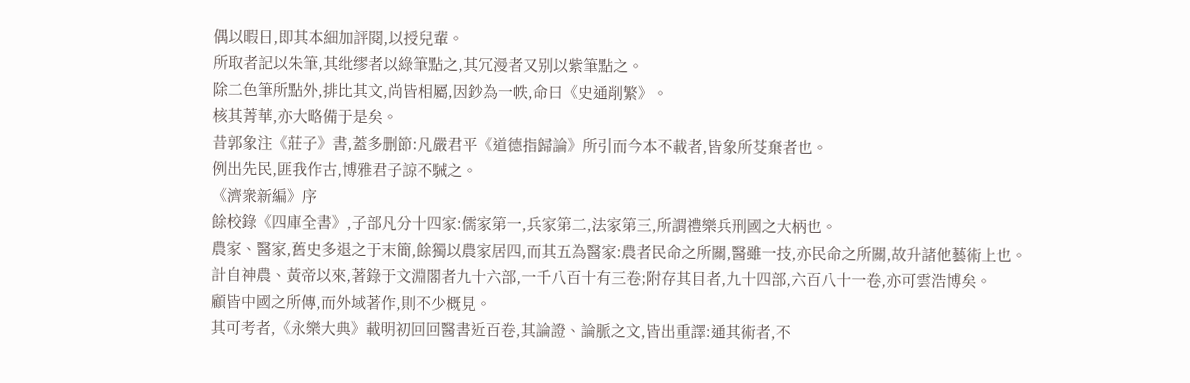偶以暇日,即其本細加評閱,以授兒輩。
所取者記以朱筆,其纰缪者以綠筆點之,其冗漫者又别以紫筆點之。
除二色筆所點外,排比其文,尚皆相屬,因鈔為一帙,命曰《史通削繁》。
核其菁華,亦大略備于是矣。
昔郭象注《莊子》書,蓋多删節:凡嚴君平《道德指歸論》所引而今本不載者,皆象所芟棄者也。
例出先民,匪我作古,博雅君子諒不駴之。
《濟衆新編》序
餘校錄《四庫全書》,子部凡分十四家:儒家第一,兵家第二,法家第三,所謂禮樂兵刑國之大柄也。
農家、醫家,舊史多退之于末簡,餘獨以農家居四,而其五為醫家:農者民命之所關,醫雖一技,亦民命之所關,故升諸他藝術上也。
計自神農、黃帝以來,著錄于文淵閣者九十六部,一千八百十有三卷;附存其目者,九十四部,六百八十一卷,亦可雲浩博矣。
顧皆中國之所傳,而外域著作,則不少概見。
其可考者,《永樂大典》載明初回回醫書近百卷,其論證、論脈之文,皆出重譯:通其術者,不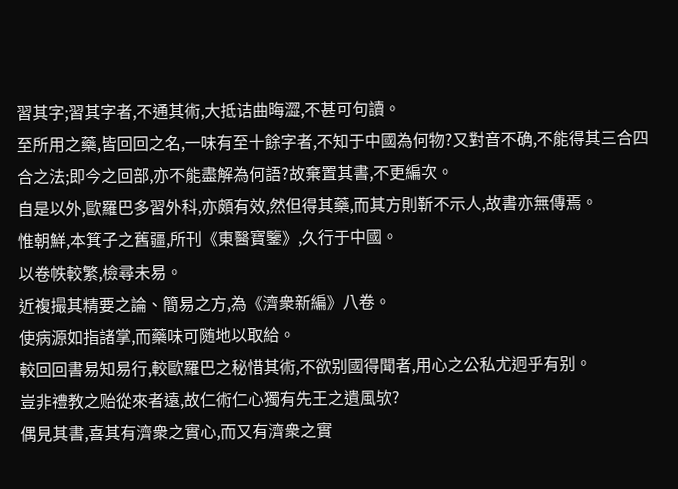習其字;習其字者,不通其術,大抵诘曲晦澀,不甚可句讀。
至所用之藥,皆回回之名,一味有至十餘字者,不知于中國為何物?又對音不确,不能得其三合四合之法;即今之回部,亦不能盡解為何語?故棄置其書,不更編次。
自是以外,歐羅巴多習外科,亦頗有效,然但得其藥,而其方則靳不示人,故書亦無傳焉。
惟朝鮮,本箕子之舊疆,所刊《東醫寶鑒》,久行于中國。
以卷帙較繁,檢尋未易。
近複撮其精要之論、簡易之方,為《濟衆新編》八卷。
使病源如指諸掌,而藥味可随地以取給。
較回回書易知易行,較歐羅巴之秘惜其術,不欲别國得聞者,用心之公私尤迥乎有别。
豈非禮教之贻從來者遠,故仁術仁心獨有先王之遺風欤?
偶見其書,喜其有濟衆之實心,而又有濟衆之實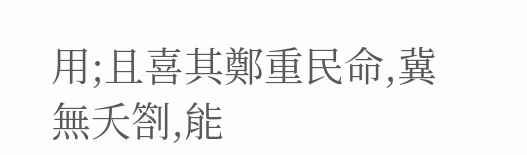用;且喜其鄭重民命,冀無夭劄,能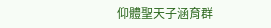仰體聖天子涵育群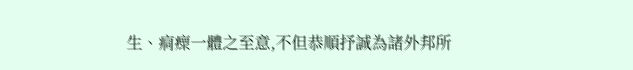生、痌瘝一體之至意,不但恭順抒誠為諸外邦所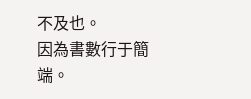不及也。
因為書數行于簡端。